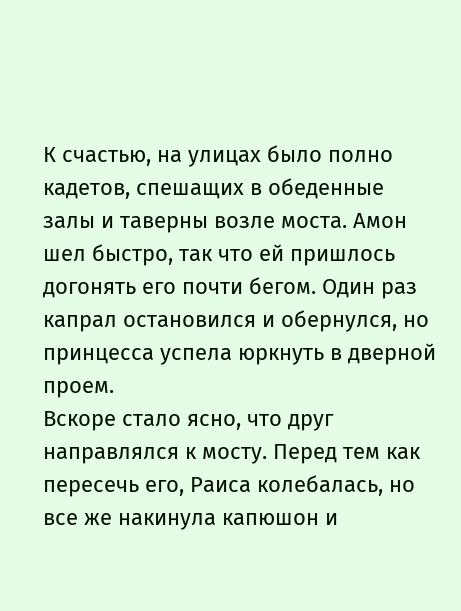К счастью, на улицах было полно кадетов, спешащих в обеденные залы и таверны возле моста. Амон шел быстро, так что ей пришлось догонять его почти бегом. Один раз капрал остановился и обернулся, но принцесса успела юркнуть в дверной проем.
Вскоре стало ясно, что друг направлялся к мосту. Перед тем как пересечь его, Раиса колебалась, но все же накинула капюшон и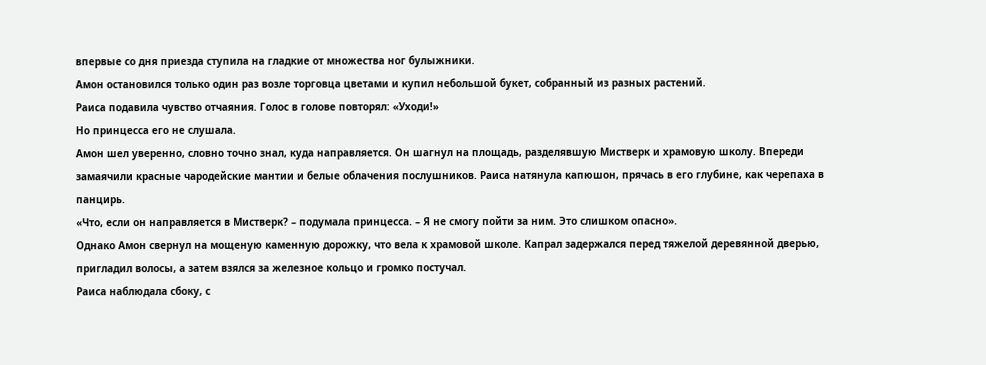впервые со дня приезда ступила на гладкие от множества ног булыжники.
Амон остановился только один раз возле торговца цветами и купил небольшой букет, собранный из разных растений.
Раиса подавила чувство отчаяния. Голос в голове повторял: «Уходи!»
Но принцесса его не слушала.
Амон шел уверенно, словно точно знал, куда направляется. Он шагнул на площадь, разделявшую Мистверк и храмовую школу. Впереди замаячили красные чародейские мантии и белые облачения послушников. Раиса натянула капюшон, прячась в его глубине, как черепаха в панцирь.
«Что, если он направляется в Мистверк? – подумала принцесса. – Я не смогу пойти за ним. Это слишком опасно».
Однако Амон свернул на мощеную каменную дорожку, что вела к храмовой школе. Капрал задержался перед тяжелой деревянной дверью, пригладил волосы, а затем взялся за железное кольцо и громко постучал.
Раиса наблюдала сбоку, с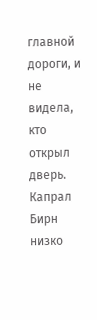главной дороги, и не видела, кто открыл дверь. Капрал Бирн низко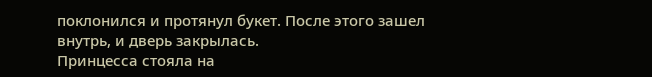поклонился и протянул букет. После этого зашел внутрь, и дверь закрылась.
Принцесса стояла на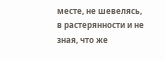месте, не шевелясь, в растерянности и не зная, что же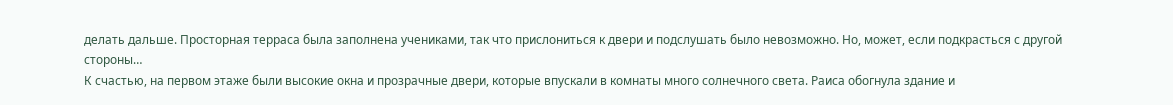делать дальше. Просторная терраса была заполнена учениками, так что прислониться к двери и подслушать было невозможно. Но, может, если подкрасться с другой стороны…
К счастью, на первом этаже были высокие окна и прозрачные двери, которые впускали в комнаты много солнечного света. Раиса обогнула здание и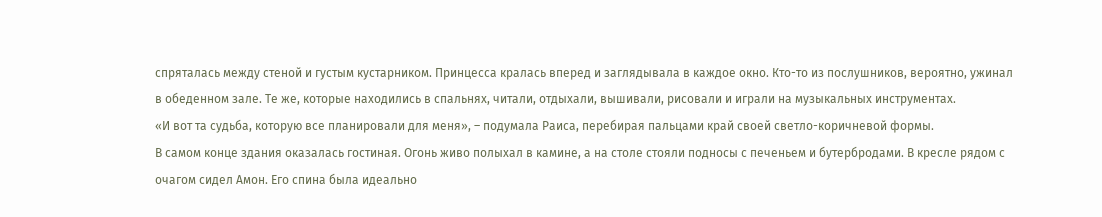спряталась между стеной и густым кустарником. Принцесса кралась вперед и заглядывала в каждое окно. Кто-то из послушников, вероятно, ужинал в обеденном зале. Те же, которые находились в спальнях, читали, отдыхали, вышивали, рисовали и играли на музыкальных инструментах.
«И вот та судьба, которую все планировали для меня», – подумала Раиса, перебирая пальцами край своей светло-коричневой формы.
В самом конце здания оказалась гостиная. Огонь живо полыхал в камине, а на столе стояли подносы с печеньем и бутербродами. В кресле рядом с очагом сидел Амон. Его спина была идеально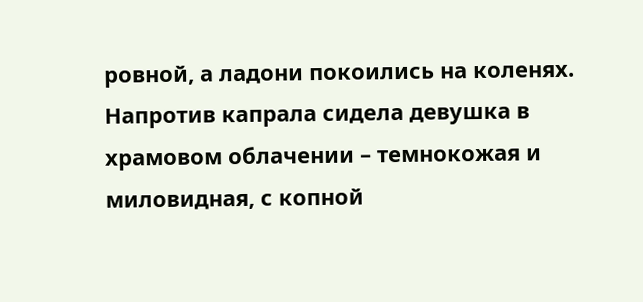ровной, а ладони покоились на коленях. Напротив капрала сидела девушка в храмовом облачении – темнокожая и миловидная, с копной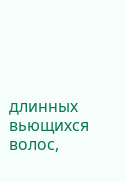длинных вьющихся волос,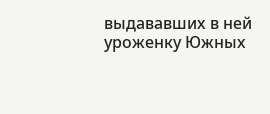выдававших в ней уроженку Южных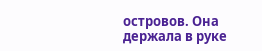островов. Она держала в руке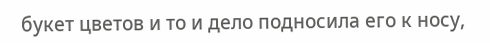букет цветов и то и дело подносила его к носу,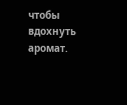чтобы вдохнуть аромат.